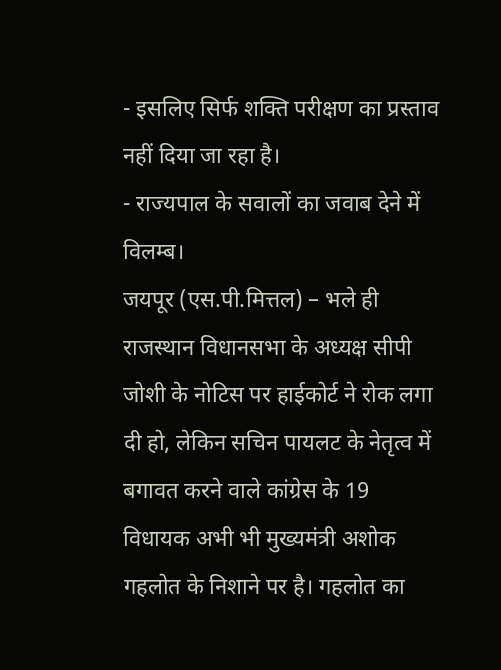- इसलिए सिर्फ शक्ति परीक्षण का प्रस्ताव नहीं दिया जा रहा है।
- राज्यपाल के सवालों का जवाब देने में विलम्ब।
जयपूर (एस.पी.मित्तल) – भले ही राजस्थान विधानसभा के अध्यक्ष सीपी जोशी के नोटिस पर हाईकोर्ट ने रोक लगा दी हो, लेकिन सचिन पायलट के नेतृत्व में बगावत करने वाले कांग्रेस के 19 विधायक अभी भी मुख्यमंत्री अशोक गहलोत के निशाने पर है। गहलोत का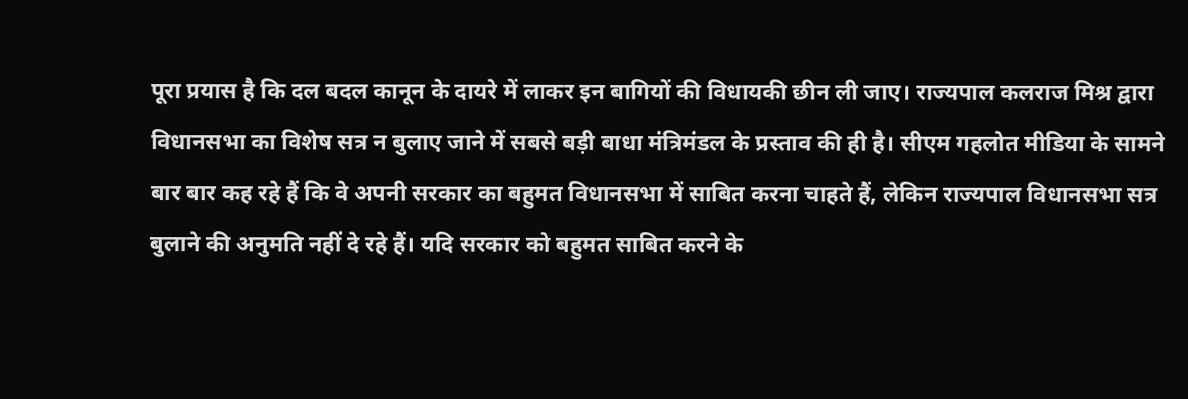पूरा प्रयास है कि दल बदल कानून के दायरे में लाकर इन बागियों की विधायकी छीन ली जाए। राज्यपाल कलराज मिश्र द्वारा विधानसभा का विशेष सत्र न बुलाए जाने में सबसे बड़ी बाधा मंत्रिमंडल के प्रस्ताव की ही है। सीएम गहलोत मीडिया के सामने बार बार कह रहे हैं कि वे अपनी सरकार का बहुमत विधानसभा में साबित करना चाहते हैं, लेकिन राज्यपाल विधानसभा सत्र बुलाने की अनुमति नहीं दे रहे हैं। यदि सरकार को बहुमत साबित करने के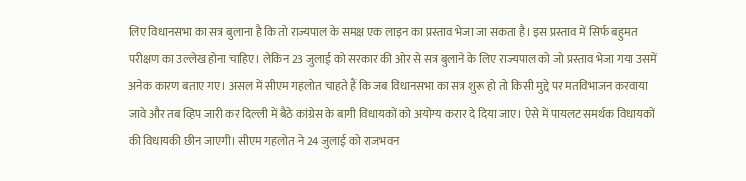लिए विधानसभा का सत्र बुलाना है कि तो राज्यपाल के समक्ष एक लाइन का प्रस्ताव भेजा जा सकता है। इस प्रस्ताव में सिर्फ बहुमत परीक्षण का उल्लेख होना चाहिए। लेकिन 23 जुलाई को सरकार की ओर से सत्र बुलाने के लिए राज्यपाल को जो प्रस्ताव भेजा गया उसमें अनेक कारण बताए गए। असल में सीएम गहलोत चाहते हैं कि जब विधानसभा का सत्र शुरू हो तो किसी मुद्दे पर मतविभाजन करवाया जावे और तब व्हिप जारी कर दिल्ली में बैठे कांग्रेस के बागी विधायकों को अयोग्य करार दे दिया जाए। ऐसे में पायलट समर्थक विधायकों की विधायकी छीन जाएगी। सीएम गहलोत ने 24 जुलाई को राजभवन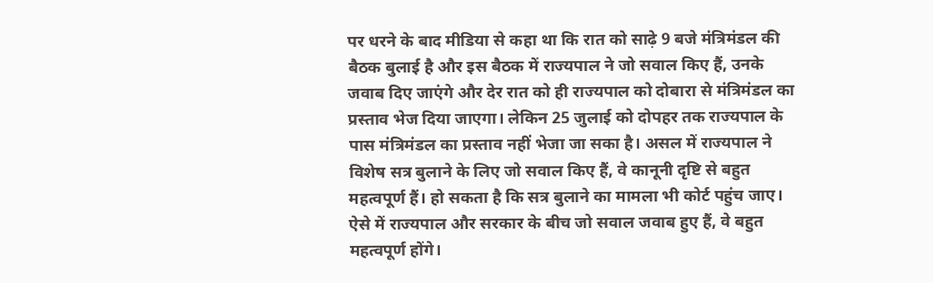पर धरने के बाद मीडिया से कहा था कि रात को साढ़े 9 बजे मंत्रिमंडल की बैठक बुलाई है और इस बैठक में राज्यपाल ने जो सवाल किए हैं, उनके जवाब दिए जाएंगे और देर रात को ही राज्यपाल को दोबारा से मंत्रिमंडल का प्रस्ताव भेज दिया जाएगा। लेकिन 25 जुलाई को दोपहर तक राज्यपाल के पास मंत्रिमंडल का प्रस्ताव नहीं भेजा जा सका है। असल में राज्यपाल ने विशेष सत्र बुलाने के लिए जो सवाल किए हैं, वे कानूनी दृष्टि से बहुत महत्वपूर्ण हैं। हो सकता है कि सत्र बुलाने का मामला भी कोर्ट पहुंच जाए। ऐसे में राज्यपाल और सरकार के बीच जो सवाल जवाब हुए हैं, वे बहुत महत्वपूर्ण होंगे।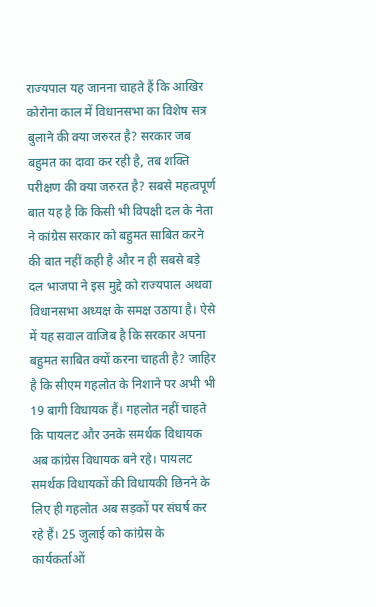राज्यपाल यह जानना चाहते हैं कि आखिर कोरोना काल में विधानसभा का विशेष सत्र बुलाने की क्या जरुरत है? सरकार जब बहुमत का दावा कर रही है, तब शक्ति परीक्षण की क्या जरुरत है? सबसे महत्वपूर्ण बात यह है कि किसी भी विपक्षी दल के नेता ने कांग्रेस सरकार को बहुमत साबित करने की बात नहीं कही है और न ही सबसे बड़े दल भाजपा ने इस मुद्दे को राज्यपाल अथवा विधानसभा अध्यक्ष के समक्ष उठाया है। ऐसे में यह सवाल वाजिब है कि सरकार अपना बहुमत साबित क्यों करना चाहती है? जाहिर है कि सीएम गहलोत के निशाने पर अभी भी 19 बागी विधायक हैं। गहलोत नहीं चाहते कि पायलट और उनके समर्थक विधायक अब कांग्रेस विधायक बने रहे। पायलट समर्थक विधायकों की विधायकी छिनने के लिए ही गहलोत अब सड़कों पर संघर्ष कर रहे हैं। 25 जुलाई को कांग्रेस के कार्यकर्ताओं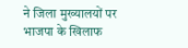ने जिला मुख्यालयों पर भाजपा के खिलाफ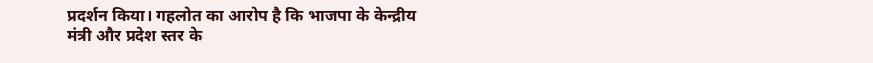प्रदर्शन किया। गहलोत का आरोप है कि भाजपा के केन्द्रीय मंत्री और प्रदेश स्तर के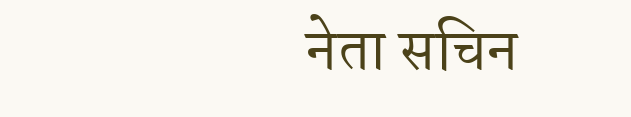नेता सचिन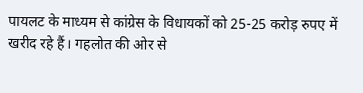पायलट के माध्यम से कांग्रेस के विधायकों को 25-25 करोड़ रुपए में खरीद रहे हैं। गहलोत की ओर से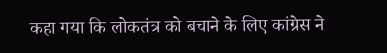कहा गया कि लोकतंत्र को बचाने के लिए कांग्रेस ने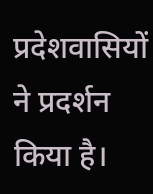प्रदेशवासियों ने प्रदर्शन किया है।